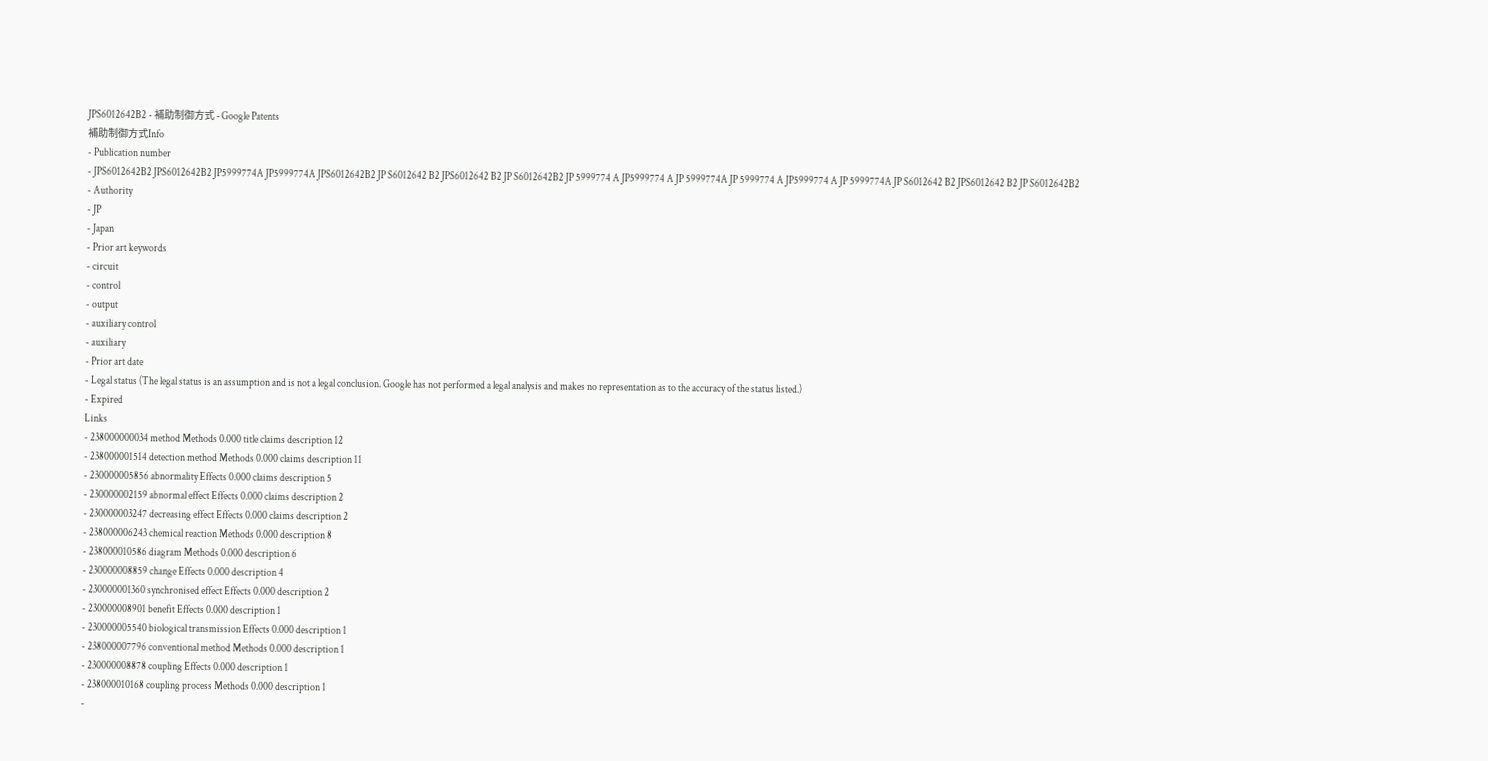JPS6012642B2 - 補助制御方式 - Google Patents
補助制御方式Info
- Publication number
- JPS6012642B2 JPS6012642B2 JP5999774A JP5999774A JPS6012642B2 JP S6012642 B2 JPS6012642 B2 JP S6012642B2 JP 5999774 A JP5999774 A JP 5999774A JP 5999774 A JP5999774 A JP 5999774A JP S6012642 B2 JPS6012642 B2 JP S6012642B2
- Authority
- JP
- Japan
- Prior art keywords
- circuit
- control
- output
- auxiliary control
- auxiliary
- Prior art date
- Legal status (The legal status is an assumption and is not a legal conclusion. Google has not performed a legal analysis and makes no representation as to the accuracy of the status listed.)
- Expired
Links
- 238000000034 method Methods 0.000 title claims description 12
- 238000001514 detection method Methods 0.000 claims description 11
- 230000005856 abnormality Effects 0.000 claims description 5
- 230000002159 abnormal effect Effects 0.000 claims description 2
- 230000003247 decreasing effect Effects 0.000 claims description 2
- 238000006243 chemical reaction Methods 0.000 description 8
- 238000010586 diagram Methods 0.000 description 6
- 230000008859 change Effects 0.000 description 4
- 230000001360 synchronised effect Effects 0.000 description 2
- 230000008901 benefit Effects 0.000 description 1
- 230000005540 biological transmission Effects 0.000 description 1
- 238000007796 conventional method Methods 0.000 description 1
- 230000008878 coupling Effects 0.000 description 1
- 238000010168 coupling process Methods 0.000 description 1
-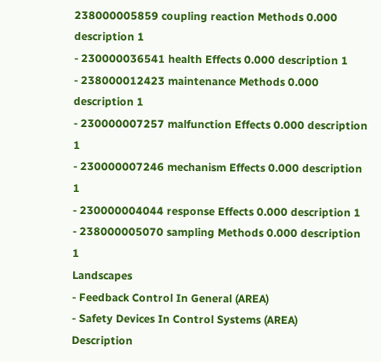238000005859 coupling reaction Methods 0.000 description 1
- 230000036541 health Effects 0.000 description 1
- 238000012423 maintenance Methods 0.000 description 1
- 230000007257 malfunction Effects 0.000 description 1
- 230000007246 mechanism Effects 0.000 description 1
- 230000004044 response Effects 0.000 description 1
- 238000005070 sampling Methods 0.000 description 1
Landscapes
- Feedback Control In General (AREA)
- Safety Devices In Control Systems (AREA)
Description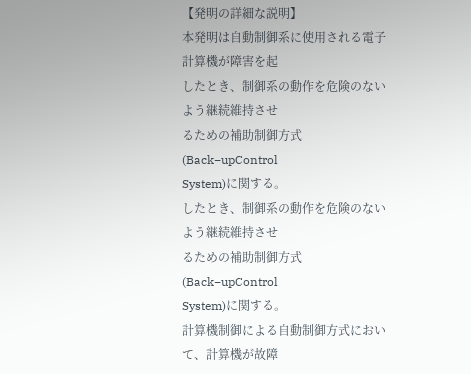【発明の詳細な説明】
本発明は自動制御系に使用される電子計算機が障害を起
したとき、制御系の動作を危険のないよう継続維持させ
るための補助制御方式(Back−upControl
System)に関する。
したとき、制御系の動作を危険のないよう継続維持させ
るための補助制御方式(Back−upControl
System)に関する。
計算機制御による自動制御方式において、計算機が故障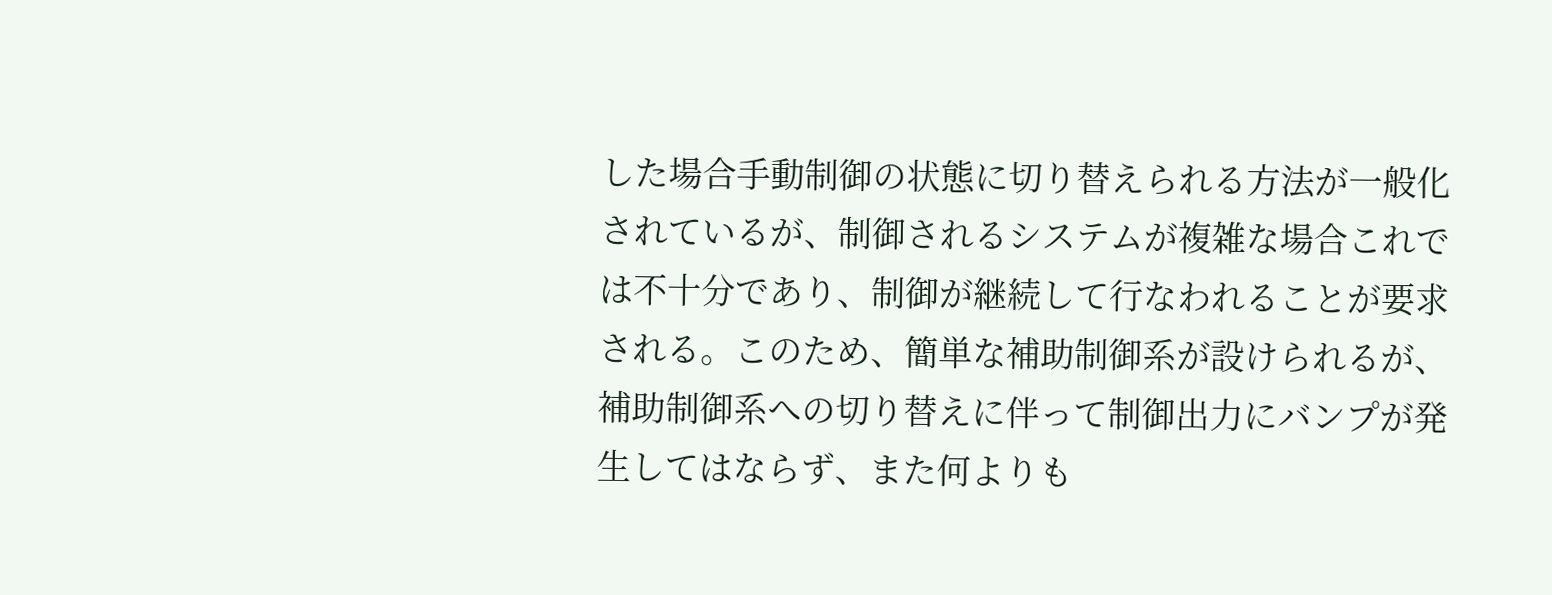した場合手動制御の状態に切り替えられる方法が一般化
されているが、制御されるシステムが複雑な場合これで
は不十分であり、制御が継続して行なわれることが要求
される。このため、簡単な補助制御系が設けられるが、
補助制御系への切り替えに伴って制御出力にバンプが発
生してはならず、また何よりも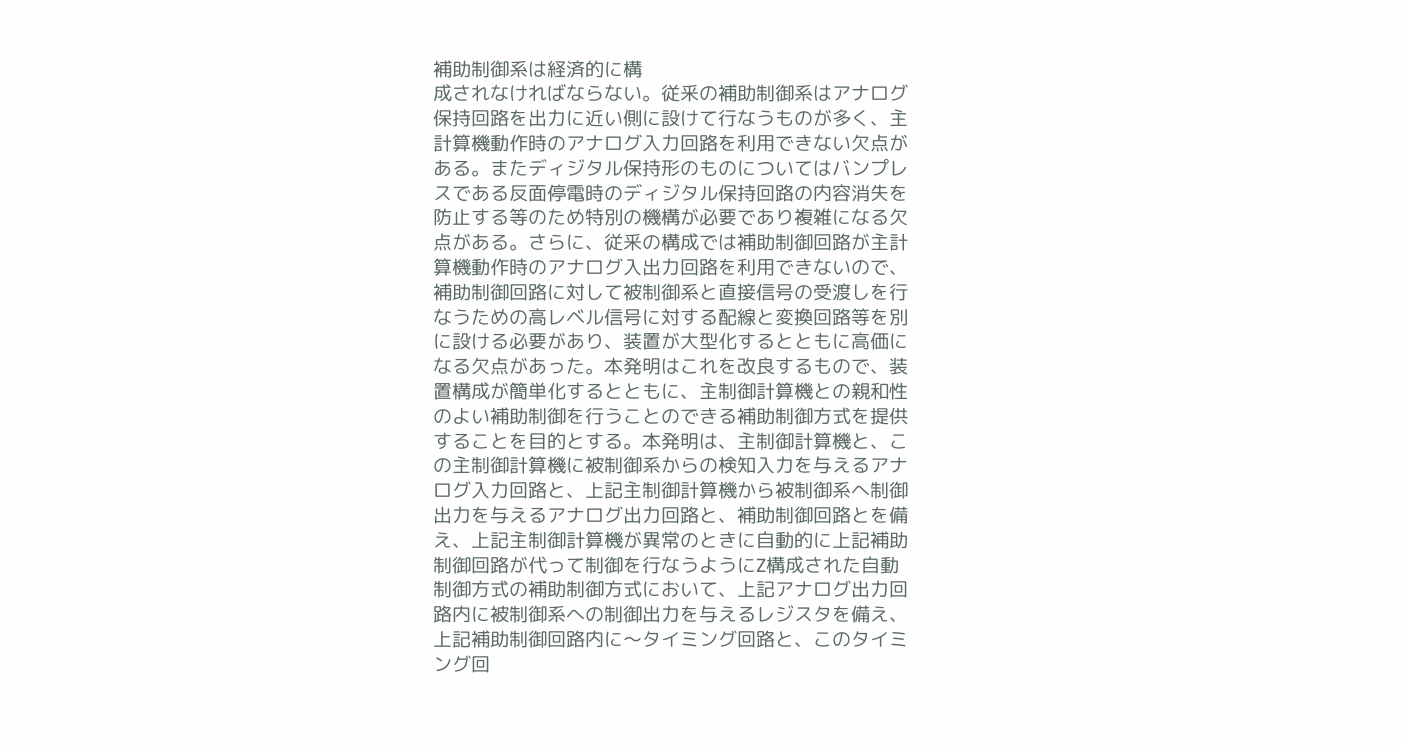補助制御系は経済的に構
成されなければならない。従釆の補助制御系はアナログ
保持回路を出力に近い側に設けて行なうものが多く、主
計算機動作時のアナログ入力回路を利用できない欠点が
ある。またディジタル保持形のものについてはバンプレ
スである反面停電時のディジタル保持回路の内容消失を
防止する等のため特別の機構が必要であり複雑になる欠
点がある。さらに、従釆の構成では補助制御回路が主計
算機動作時のアナログ入出力回路を利用できないので、
補助制御回路に対して被制御系と直接信号の受渡しを行
なうための高レベル信号に対する配線と変換回路等を別
に設ける必要があり、装置が大型化するとともに高価に
なる欠点があった。本発明はこれを改良するもので、装
置構成が簡単化するとともに、主制御計算機との親和性
のよい補助制御を行うことのできる補助制御方式を提供
することを目的とする。本発明は、主制御計算機と、こ
の主制御計算機に被制御系からの検知入力を与えるアナ
ログ入力回路と、上記主制御計算機から被制御系へ制御
出力を与えるアナログ出力回路と、補助制御回路とを備
え、上記主制御計算機が異常のときに自動的に上記補助
制御回路が代って制御を行なうようにZ構成された自動
制御方式の補助制御方式において、上記アナログ出力回
路内に被制御系への制御出力を与えるレジスタを備え、
上記補助制御回路内に〜タイミング回路と、このタイミ
ング回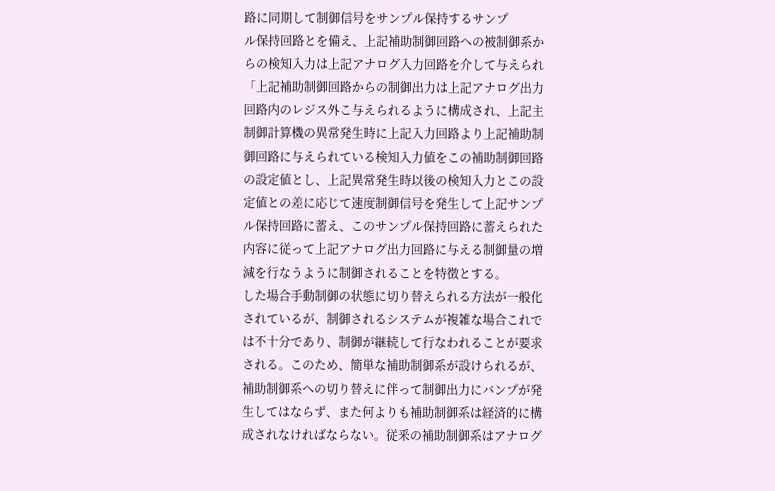路に同期して制御信号をサンプル保持するサンプ
ル保持回路とを備え、上記補助制御回路への被制御系か
らの検知入力は上記アナログ入力回路を介して与えられ
「上記補助制御回路からの制御出力は上記アナログ出力
回路内のレジス外こ与えられるように構成され、上記主
制御計算機の異常発生時に上記入力回路より上記補助制
御回路に与えられている検知入力値をこの補助制御回路
の設定値とし、上記異常発生時以後の検知入力とこの設
定値との差に応じて速度制御信号を発生して上記サンプ
ル保持回路に蓄え、このサンプル保持回路に蓄えられた
内容に従って上記アナログ出力回路に与える制御量の増
減を行なうように制御されることを特徴とする。
した場合手動制御の状態に切り替えられる方法が一般化
されているが、制御されるシステムが複雑な場合これで
は不十分であり、制御が継続して行なわれることが要求
される。このため、簡単な補助制御系が設けられるが、
補助制御系への切り替えに伴って制御出力にバンプが発
生してはならず、また何よりも補助制御系は経済的に構
成されなければならない。従釆の補助制御系はアナログ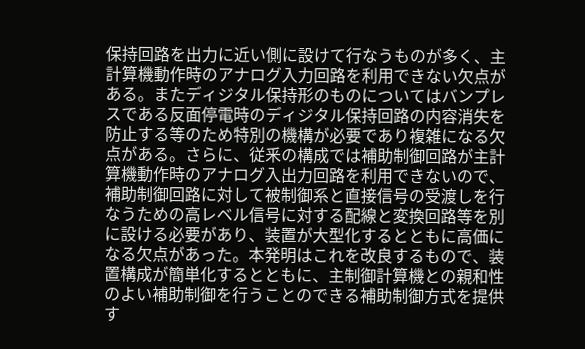保持回路を出力に近い側に設けて行なうものが多く、主
計算機動作時のアナログ入力回路を利用できない欠点が
ある。またディジタル保持形のものについてはバンプレ
スである反面停電時のディジタル保持回路の内容消失を
防止する等のため特別の機構が必要であり複雑になる欠
点がある。さらに、従釆の構成では補助制御回路が主計
算機動作時のアナログ入出力回路を利用できないので、
補助制御回路に対して被制御系と直接信号の受渡しを行
なうための高レベル信号に対する配線と変換回路等を別
に設ける必要があり、装置が大型化するとともに高価に
なる欠点があった。本発明はこれを改良するもので、装
置構成が簡単化するとともに、主制御計算機との親和性
のよい補助制御を行うことのできる補助制御方式を提供
す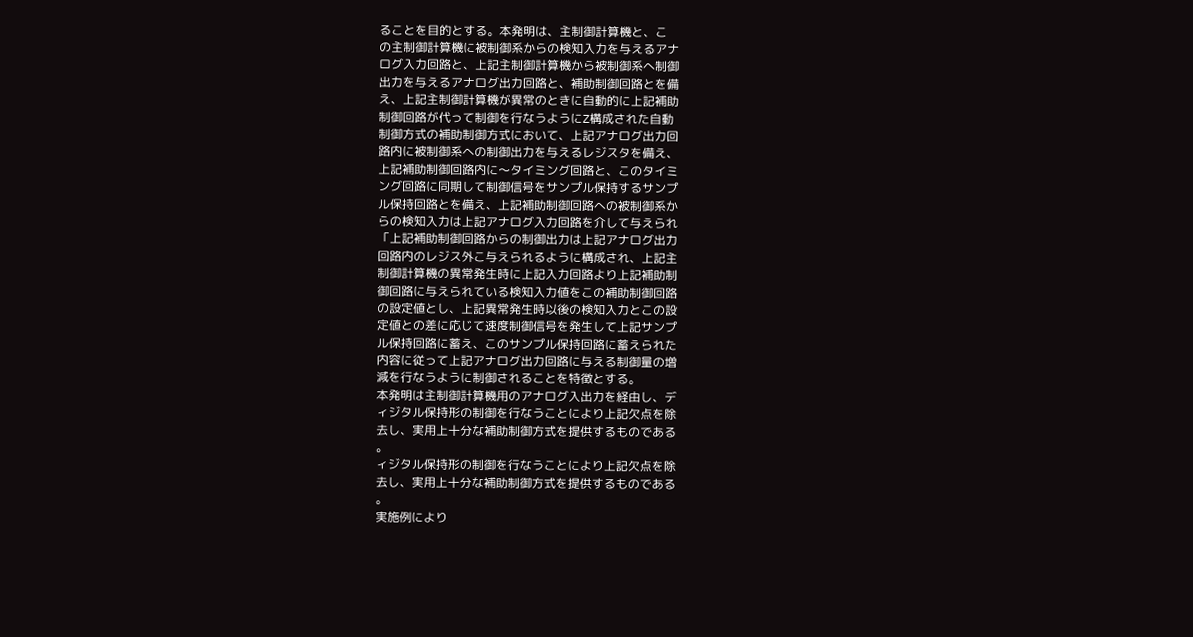ることを目的とする。本発明は、主制御計算機と、こ
の主制御計算機に被制御系からの検知入力を与えるアナ
ログ入力回路と、上記主制御計算機から被制御系へ制御
出力を与えるアナログ出力回路と、補助制御回路とを備
え、上記主制御計算機が異常のときに自動的に上記補助
制御回路が代って制御を行なうようにZ構成された自動
制御方式の補助制御方式において、上記アナログ出力回
路内に被制御系への制御出力を与えるレジスタを備え、
上記補助制御回路内に〜タイミング回路と、このタイミ
ング回路に同期して制御信号をサンプル保持するサンプ
ル保持回路とを備え、上記補助制御回路への被制御系か
らの検知入力は上記アナログ入力回路を介して与えられ
「上記補助制御回路からの制御出力は上記アナログ出力
回路内のレジス外こ与えられるように構成され、上記主
制御計算機の異常発生時に上記入力回路より上記補助制
御回路に与えられている検知入力値をこの補助制御回路
の設定値とし、上記異常発生時以後の検知入力とこの設
定値との差に応じて速度制御信号を発生して上記サンプ
ル保持回路に蓄え、このサンプル保持回路に蓄えられた
内容に従って上記アナログ出力回路に与える制御量の増
減を行なうように制御されることを特徴とする。
本発明は主制御計算機用のアナログ入出力を経由し、デ
ィジタル保持形の制御を行なうことにより上記欠点を除
去し、実用上十分な補助制御方式を提供するものである
。
ィジタル保持形の制御を行なうことにより上記欠点を除
去し、実用上十分な補助制御方式を提供するものである
。
実施例により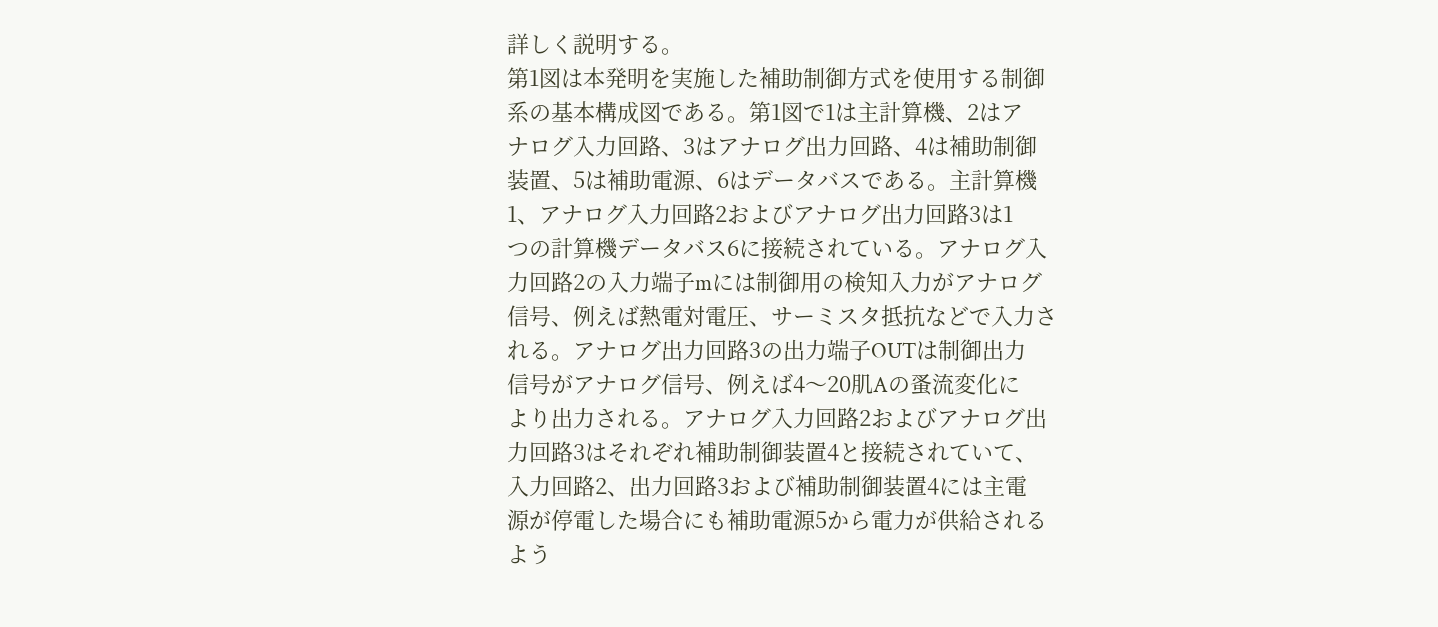詳しく説明する。
第1図は本発明を実施した補助制御方式を使用する制御
系の基本構成図である。第1図で1は主計算機、2はア
ナログ入力回路、3はアナログ出力回路、4は補助制御
装置、5は補助電源、6はデータバスである。主計算機
1、アナログ入力回路2およびアナログ出力回路3は1
つの計算機データバス6に接続されている。アナログ入
力回路2の入力端子mには制御用の検知入力がアナログ
信号、例えば熱電対電圧、サーミスタ抵抗などで入力さ
れる。アナログ出力回路3の出力端子OUTは制御出力
信号がアナログ信号、例えば4〜20肌Aの蚤流変化に
より出力される。アナログ入力回路2およびアナログ出
力回路3はそれぞれ補助制御装置4と接続されていて、
入力回路2、出力回路3および補助制御装置4には主電
源が停電した場合にも補助電源5から電力が供給される
よう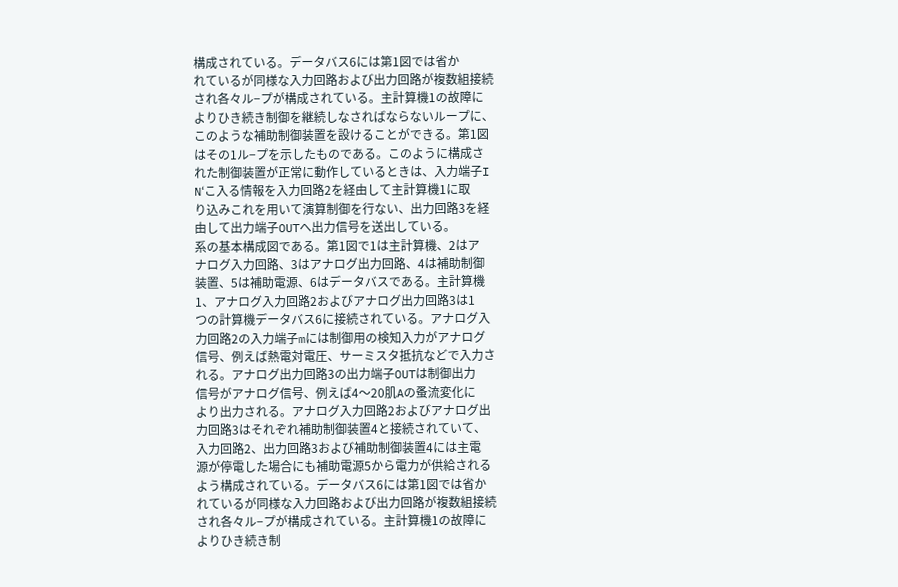構成されている。データバス6には第1図では省か
れているが同様な入力回路および出力回路が複数組接続
され各々ル−プが構成されている。主計算機1の故障に
よりひき続き制御を継続しなさればならないループに、
このような補助制御装置を設けることができる。第1図
はその1ル−プを示したものである。このように構成さ
れた制御装置が正常に動作しているときは、入力端子I
N‘こ入る情報を入力回路2を経由して主計算機1に取
り込みこれを用いて演算制御を行ない、出力回路3を経
由して出力端子OUTへ出力信号を送出している。
系の基本構成図である。第1図で1は主計算機、2はア
ナログ入力回路、3はアナログ出力回路、4は補助制御
装置、5は補助電源、6はデータバスである。主計算機
1、アナログ入力回路2およびアナログ出力回路3は1
つの計算機データバス6に接続されている。アナログ入
力回路2の入力端子mには制御用の検知入力がアナログ
信号、例えば熱電対電圧、サーミスタ抵抗などで入力さ
れる。アナログ出力回路3の出力端子OUTは制御出力
信号がアナログ信号、例えば4〜20肌Aの蚤流変化に
より出力される。アナログ入力回路2およびアナログ出
力回路3はそれぞれ補助制御装置4と接続されていて、
入力回路2、出力回路3および補助制御装置4には主電
源が停電した場合にも補助電源5から電力が供給される
よう構成されている。データバス6には第1図では省か
れているが同様な入力回路および出力回路が複数組接続
され各々ル−プが構成されている。主計算機1の故障に
よりひき続き制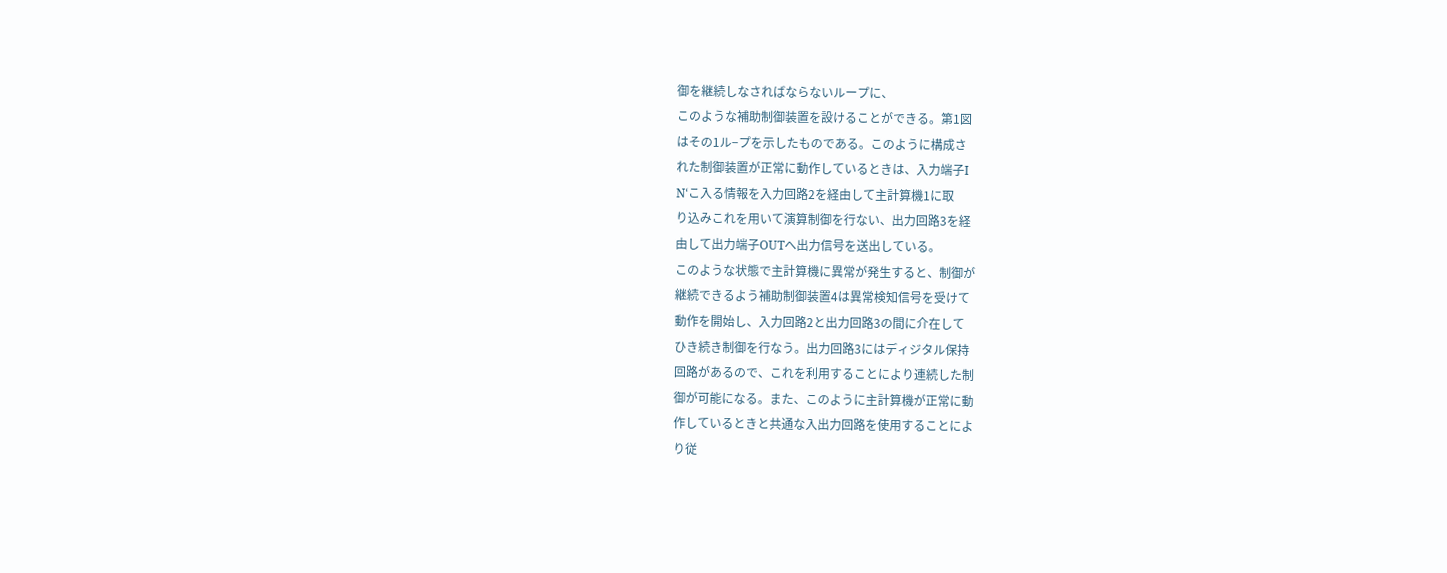御を継続しなさればならないループに、
このような補助制御装置を設けることができる。第1図
はその1ル−プを示したものである。このように構成さ
れた制御装置が正常に動作しているときは、入力端子I
N‘こ入る情報を入力回路2を経由して主計算機1に取
り込みこれを用いて演算制御を行ない、出力回路3を経
由して出力端子OUTへ出力信号を送出している。
このような状態で主計算機に異常が発生すると、制御が
継続できるよう補助制御装置4は異常検知信号を受けて
動作を開始し、入力回路2と出力回路3の間に介在して
ひき続き制御を行なう。出力回路3にはディジタル保持
回路があるので、これを利用することにより連続した制
御が可能になる。また、このように主計算機が正常に動
作しているときと共通な入出力回路を使用することによ
り従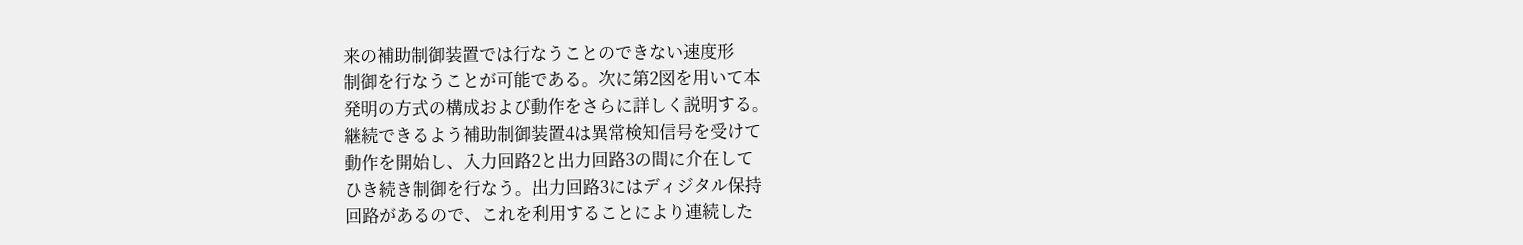来の補助制御装置では行なうことのできない速度形
制御を行なうことが可能である。次に第2図を用いて本
発明の方式の構成および動作をさらに詳しく説明する。
継続できるよう補助制御装置4は異常検知信号を受けて
動作を開始し、入力回路2と出力回路3の間に介在して
ひき続き制御を行なう。出力回路3にはディジタル保持
回路があるので、これを利用することにより連続した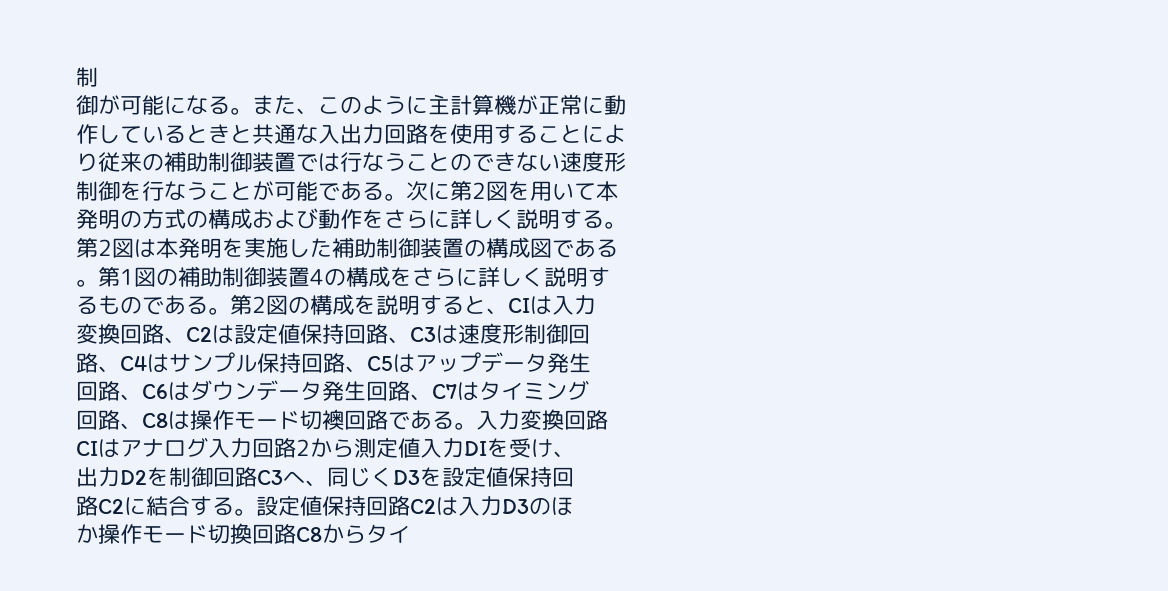制
御が可能になる。また、このように主計算機が正常に動
作しているときと共通な入出力回路を使用することによ
り従来の補助制御装置では行なうことのできない速度形
制御を行なうことが可能である。次に第2図を用いて本
発明の方式の構成および動作をさらに詳しく説明する。
第2図は本発明を実施した補助制御装置の構成図である
。第1図の補助制御装置4の構成をさらに詳しく説明す
るものである。第2図の構成を説明すると、CIは入力
変換回路、C2は設定値保持回路、C3は速度形制御回
路、C4はサンプル保持回路、C5はアップデータ発生
回路、C6はダウンデータ発生回路、C7はタイミング
回路、C8は操作モード切襖回路である。入力変換回路
CIはアナログ入力回路2から測定値入力DIを受け、
出力D2を制御回路C3へ、同じくD3を設定値保持回
路C2に結合する。設定値保持回路C2は入力D3のほ
か操作モード切換回路C8からタイ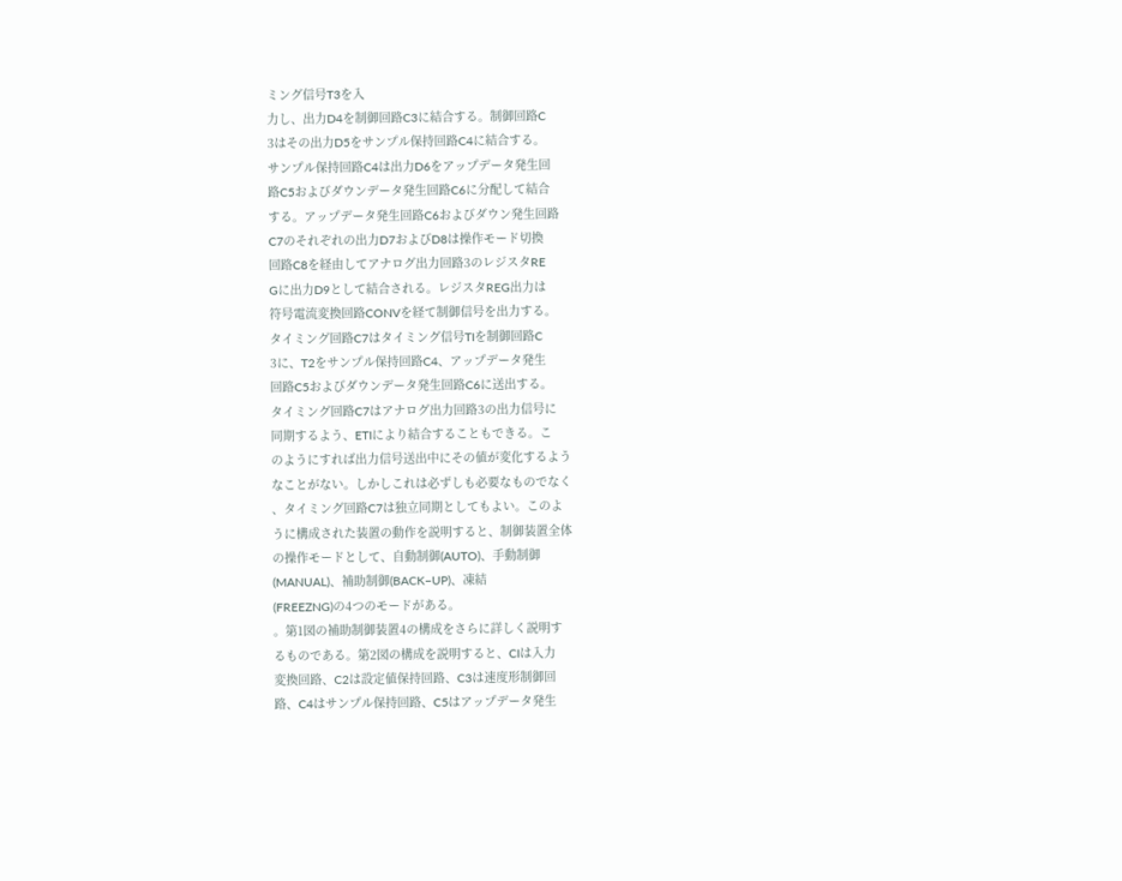ミング信号T3を入
力し、出力D4を制御回路C3に結合する。制御回路C
3はその出力D5をサンプル保持回路C4に結合する。
サンプル保持回路C4は出力D6をアップデータ発生回
路C5およびダウンデータ発生回路C6に分配して結合
する。アップデータ発生回路C6およびダウン発生回路
C7のそれぞれの出力D7およびD8は操作モード切換
回路C8を経由してアナログ出力回路3のレジスタRE
Gに出力D9として結合される。レジスタREG出力は
符号電流変換回路CONVを経て制御信号を出力する。
タイミング回路C7はタイミング信号TIを制御回路C
3に、T2をサンプル保持回路C4、アップデータ発生
回路C5およびダウンデータ発生回路C6に送出する。
タイミング回路C7はアナログ出力回路3の出力信号に
同期するよう、ETIにより結合することもできる。こ
のようにすれば出力信号送出中にその値が変化するよう
なことがない。しかしこれは必ずしも必要なものでなく
、タイミング回路C7は独立同期としてもよい。このよ
うに構成された装置の動作を説明すると、制御装置全体
の操作モードとして、自動制御(AUTO)、手動制御
(MANUAL)、補助制御(BACK−UP)、凍結
(FREEZNG)の4つのモードがある。
。第1図の補助制御装置4の構成をさらに詳しく説明す
るものである。第2図の構成を説明すると、CIは入力
変換回路、C2は設定値保持回路、C3は速度形制御回
路、C4はサンプル保持回路、C5はアップデータ発生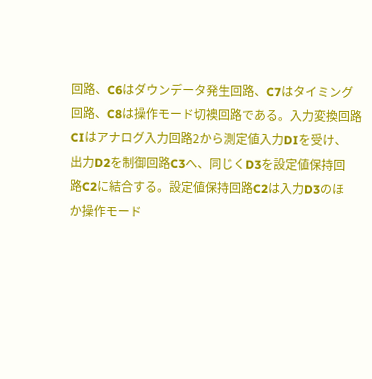回路、C6はダウンデータ発生回路、C7はタイミング
回路、C8は操作モード切襖回路である。入力変換回路
CIはアナログ入力回路2から測定値入力DIを受け、
出力D2を制御回路C3へ、同じくD3を設定値保持回
路C2に結合する。設定値保持回路C2は入力D3のほ
か操作モード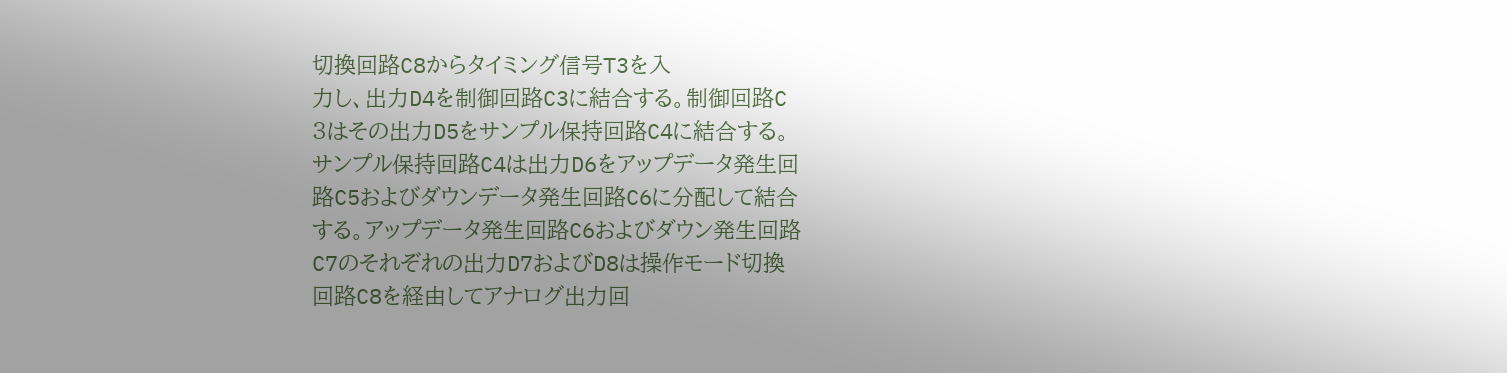切換回路C8からタイミング信号T3を入
力し、出力D4を制御回路C3に結合する。制御回路C
3はその出力D5をサンプル保持回路C4に結合する。
サンプル保持回路C4は出力D6をアップデータ発生回
路C5およびダウンデータ発生回路C6に分配して結合
する。アップデータ発生回路C6およびダウン発生回路
C7のそれぞれの出力D7およびD8は操作モード切換
回路C8を経由してアナログ出力回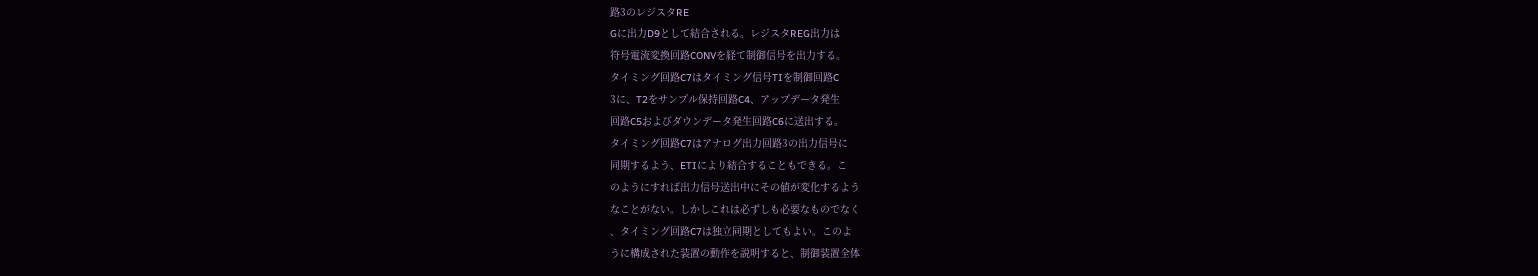路3のレジスタRE
Gに出力D9として結合される。レジスタREG出力は
符号電流変換回路CONVを経て制御信号を出力する。
タイミング回路C7はタイミング信号TIを制御回路C
3に、T2をサンプル保持回路C4、アップデータ発生
回路C5およびダウンデータ発生回路C6に送出する。
タイミング回路C7はアナログ出力回路3の出力信号に
同期するよう、ETIにより結合することもできる。こ
のようにすれば出力信号送出中にその値が変化するよう
なことがない。しかしこれは必ずしも必要なものでなく
、タイミング回路C7は独立同期としてもよい。このよ
うに構成された装置の動作を説明すると、制御装置全体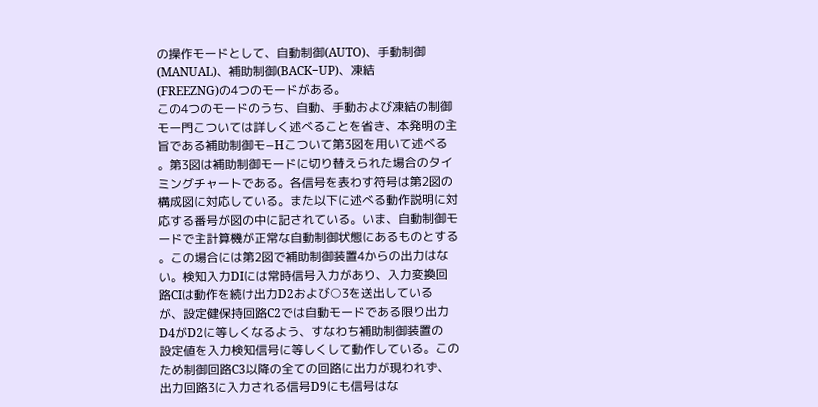の操作モードとして、自動制御(AUTO)、手動制御
(MANUAL)、補助制御(BACK−UP)、凍結
(FREEZNG)の4つのモードがある。
この4つのモードのうち、自動、手動および凍結の制御
モー門こついては詳しく述べることを省き、本発明の主
旨である補助制御モ−Hこついて第3図を用いて述べる
。第3図は補助制御モードに切り替えられた場合のタイ
ミングチャートである。各信号を表わす符号は第2図の
構成図に対応している。また以下に述べる動作説明に対
応する番号が図の中に記されている。いま、自動制御モ
ードで主計算機が正常な自動制御状態にあるものとする
。この場合には第2図で補助制御装置4からの出力はな
い。検知入力DIには常時信号入力があり、入力変換回
路CIは動作を続け出力D2および○3を送出している
が、設定健保持回路C2では自動モードである限り出力
D4がD2に等しくなるよう、すなわち補助制御装置の
設定値を入力検知信号に等しくして動作している。この
ため制御回路C3以降の全ての回路に出力が現われず、
出力回路3に入力される信号D9にも信号はな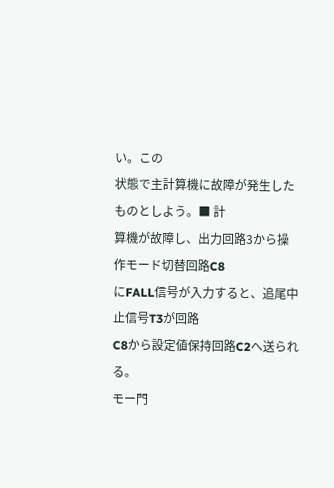い。この
状態で主計算機に故障が発生したものとしよう。■ 計
算機が故障し、出力回路3から操作モード切替回路C8
にFALL信号が入力すると、追尾中止信号T3が回路
C8から設定値保持回路C2へ送られる。
モー門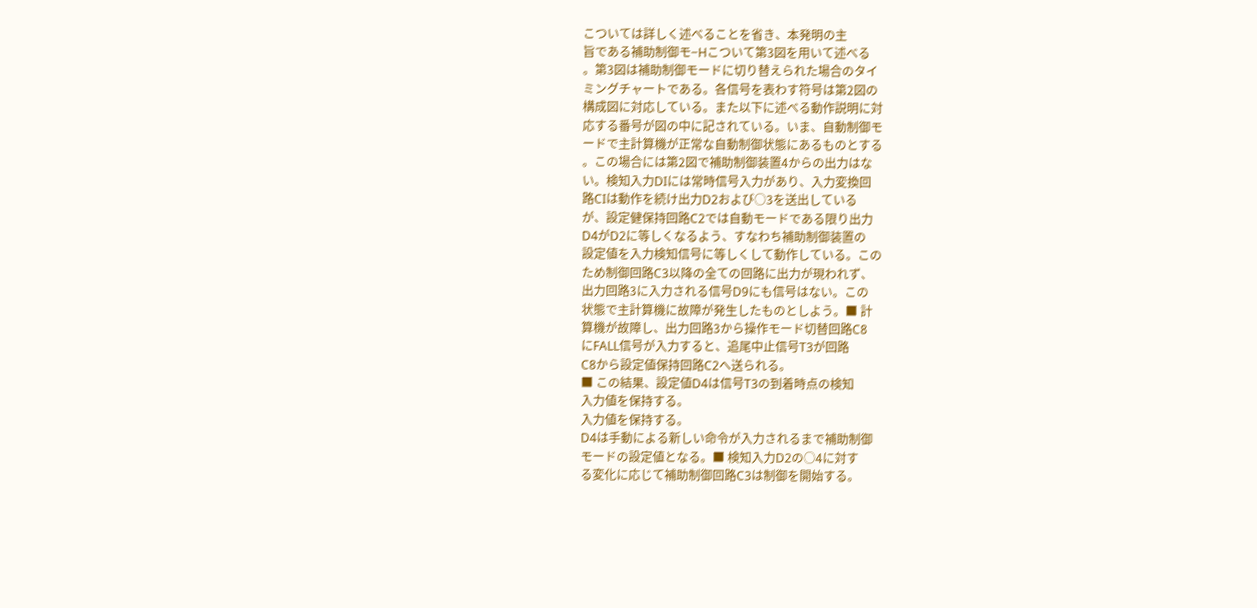こついては詳しく述べることを省き、本発明の主
旨である補助制御モ−Hこついて第3図を用いて述べる
。第3図は補助制御モードに切り替えられた場合のタイ
ミングチャートである。各信号を表わす符号は第2図の
構成図に対応している。また以下に述べる動作説明に対
応する番号が図の中に記されている。いま、自動制御モ
ードで主計算機が正常な自動制御状態にあるものとする
。この場合には第2図で補助制御装置4からの出力はな
い。検知入力DIには常時信号入力があり、入力変換回
路CIは動作を続け出力D2および○3を送出している
が、設定健保持回路C2では自動モードである限り出力
D4がD2に等しくなるよう、すなわち補助制御装置の
設定値を入力検知信号に等しくして動作している。この
ため制御回路C3以降の全ての回路に出力が現われず、
出力回路3に入力される信号D9にも信号はない。この
状態で主計算機に故障が発生したものとしよう。■ 計
算機が故障し、出力回路3から操作モード切替回路C8
にFALL信号が入力すると、追尾中止信号T3が回路
C8から設定値保持回路C2へ送られる。
■ この結果、設定値D4は信号T3の到着時点の検知
入力値を保持する。
入力値を保持する。
D4は手動による新しい命令が入力されるまで補助制御
モードの設定値となる。■ 検知入力D2の○4に対す
る変化に応じて補助制御回路C3は制御を開始する。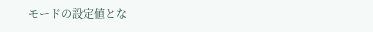モードの設定値とな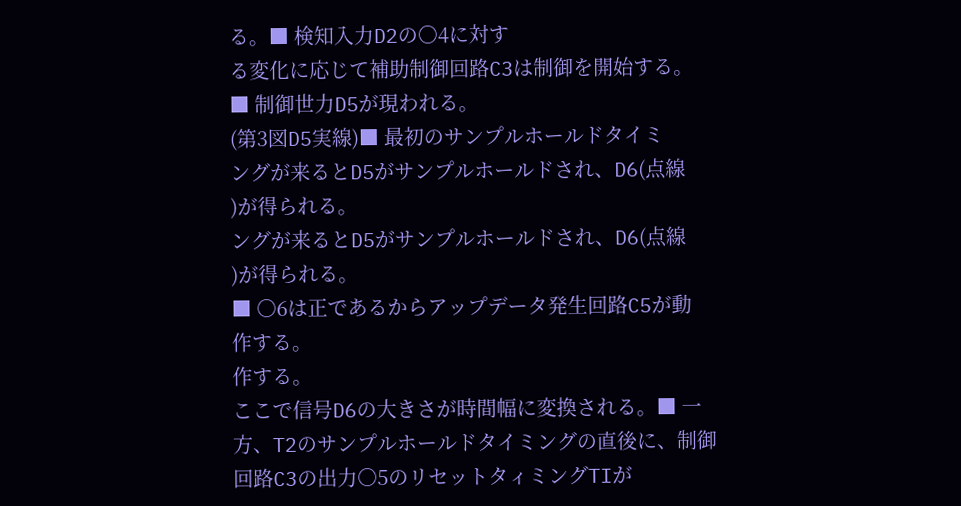る。■ 検知入力D2の○4に対す
る変化に応じて補助制御回路C3は制御を開始する。
■ 制御世力D5が現われる。
(第3図D5実線)■ 最初のサンプルホールドタイミ
ングが来るとD5がサンプルホールドされ、D6(点線
)が得られる。
ングが来るとD5がサンプルホールドされ、D6(点線
)が得られる。
■ ○6は正であるからアップデータ発生回路C5が動
作する。
作する。
ここで信号D6の大きさが時間幅に変換される。■ 一
方、T2のサンプルホールドタイミングの直後に、制御
回路C3の出力○5のリセットタィミングTIが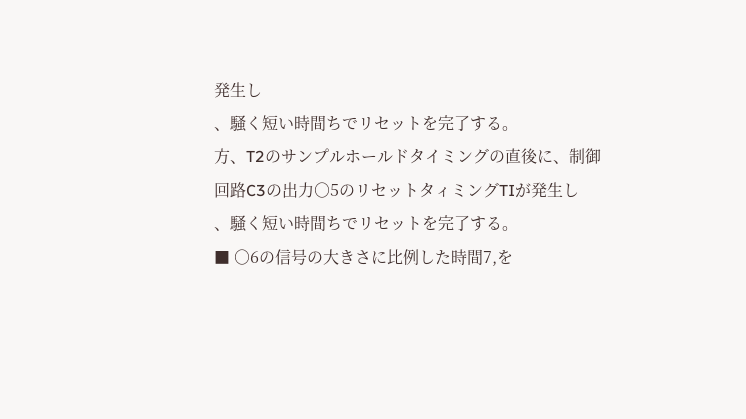発生し
、騒く短い時間ちでリセットを完了する。
方、T2のサンプルホールドタイミングの直後に、制御
回路C3の出力○5のリセットタィミングTIが発生し
、騒く短い時間ちでリセットを完了する。
■ ○6の信号の大きさに比例した時間7,を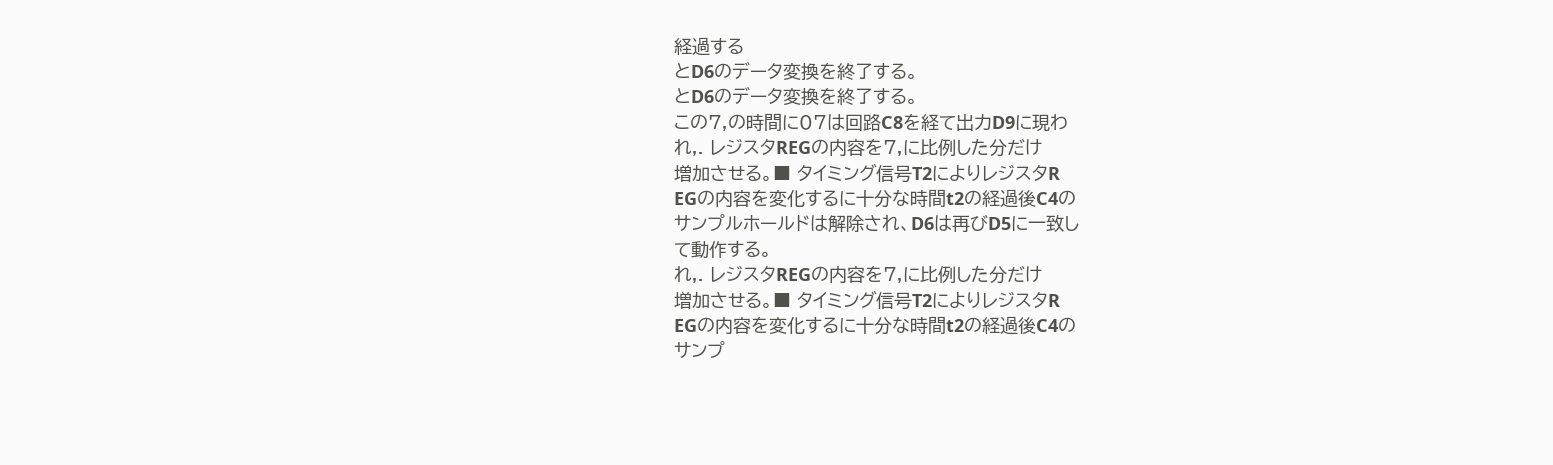経過する
とD6のデータ変換を終了する。
とD6のデータ変換を終了する。
この7,の時間に07は回路C8を経て出力D9に現わ
れ,. レジスタREGの内容を7,に比例した分だけ
増加させる。■ タイミング信号T2によりレジスタR
EGの内容を変化するに十分な時間t2の経過後C4の
サンプルホールドは解除され、D6は再びD5に一致し
て動作する。
れ,. レジスタREGの内容を7,に比例した分だけ
増加させる。■ タイミング信号T2によりレジスタR
EGの内容を変化するに十分な時間t2の経過後C4の
サンプ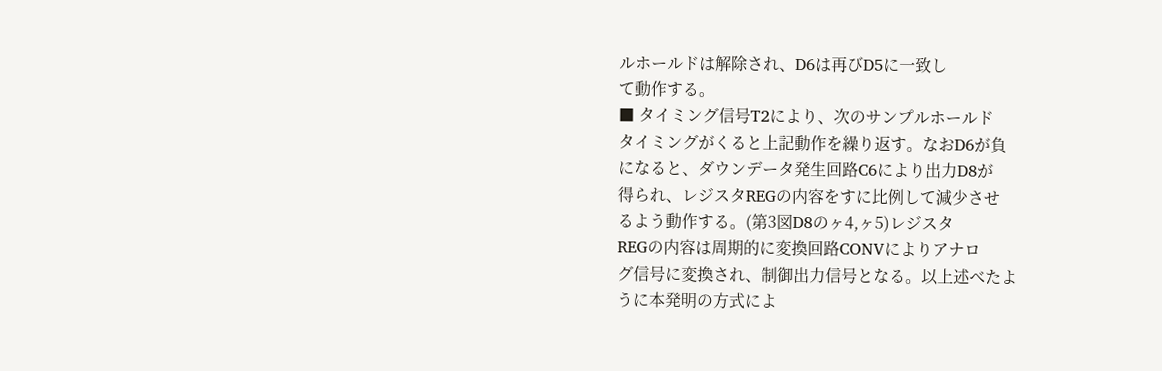ルホールドは解除され、D6は再びD5に一致し
て動作する。
■ タイミング信号T2により、次のサンプルホールド
タイミングがくると上記動作を繰り返す。なおD6が負
になると、ダウンデータ発生回路C6により出力D8が
得られ、レジスタREGの内容をすに比例して減少させ
るよう動作する。(第3図D8のヶ4,ヶ5)レジスタ
REGの内容は周期的に変換回路CONVによりアナロ
グ信号に変換され、制御出力信号となる。以上述べたよ
うに本発明の方式によ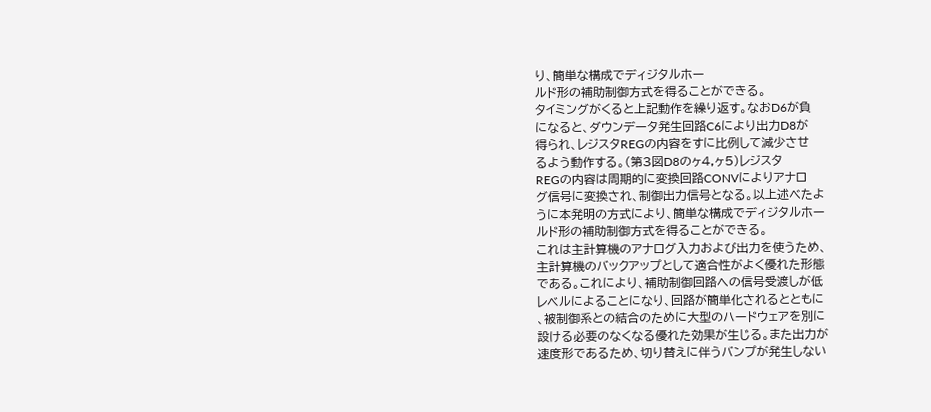り、簡単な構成でディジタルホー
ルド形の補助制御方式を得ることができる。
タイミングがくると上記動作を繰り返す。なおD6が負
になると、ダウンデータ発生回路C6により出力D8が
得られ、レジスタREGの内容をすに比例して減少させ
るよう動作する。(第3図D8のヶ4,ヶ5)レジスタ
REGの内容は周期的に変換回路CONVによりアナロ
グ信号に変換され、制御出力信号となる。以上述べたよ
うに本発明の方式により、簡単な構成でディジタルホー
ルド形の補助制御方式を得ることができる。
これは主計算機のアナログ入力および出力を使うため、
主計算機のバックアップとして適合性がよく優れた形態
である。これにより、補助制御回路への信号受渡しが低
レベルによることになり、回路が簡単化されるとともに
、被制御系との結合のために大型のハードウェアを別に
設ける必要のなくなる優れた効果が生じる。また出力が
速度形であるため、切り替えに伴うバンプが発生しない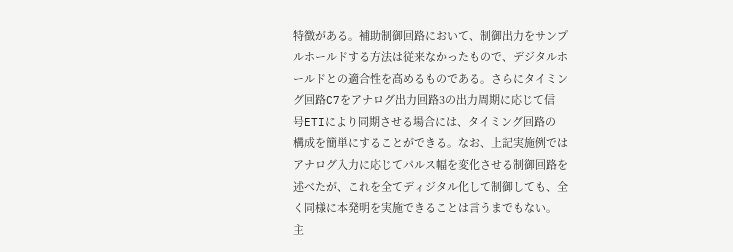特徴がある。補助制御回路において、制御出力をサンプ
ルホールドする方法は従来なかったもので、デジタルホ
ールドとの適合性を高めるものである。さらにタイミン
グ回路C7をアナログ出力回路3の出力周期に応じて信
号ETIにより同期させる場合には、タイミング回路の
構成を簡単にすることができる。なお、上記実施例では
アナログ入力に応じてパルス幅を変化させる制御回路を
述べたが、これを全てディジタル化して制御しても、全
く同様に本発明を実施できることは言うまでもない。
主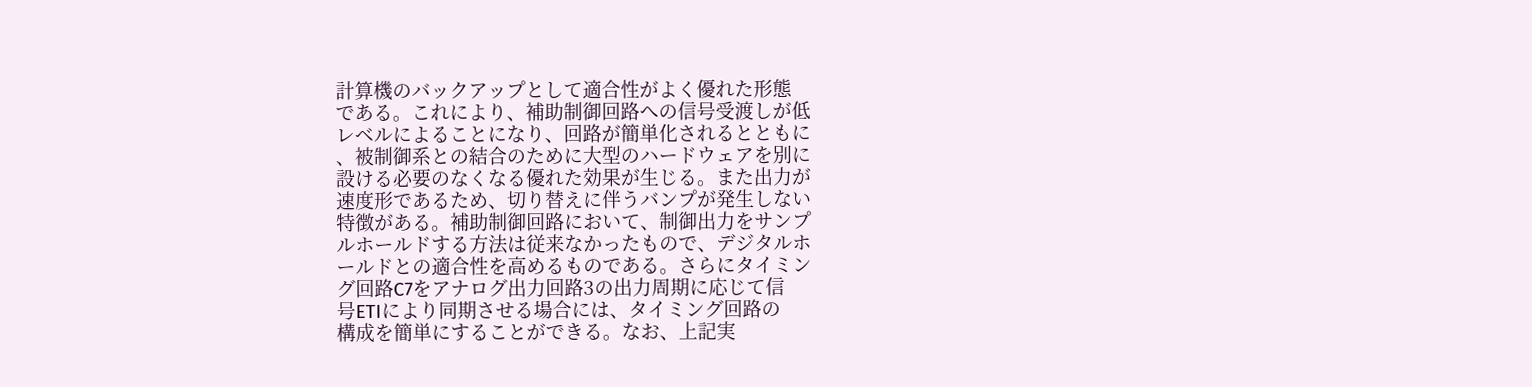計算機のバックアップとして適合性がよく優れた形態
である。これにより、補助制御回路への信号受渡しが低
レベルによることになり、回路が簡単化されるとともに
、被制御系との結合のために大型のハードウェアを別に
設ける必要のなくなる優れた効果が生じる。また出力が
速度形であるため、切り替えに伴うバンプが発生しない
特徴がある。補助制御回路において、制御出力をサンプ
ルホールドする方法は従来なかったもので、デジタルホ
ールドとの適合性を高めるものである。さらにタイミン
グ回路C7をアナログ出力回路3の出力周期に応じて信
号ETIにより同期させる場合には、タイミング回路の
構成を簡単にすることができる。なお、上記実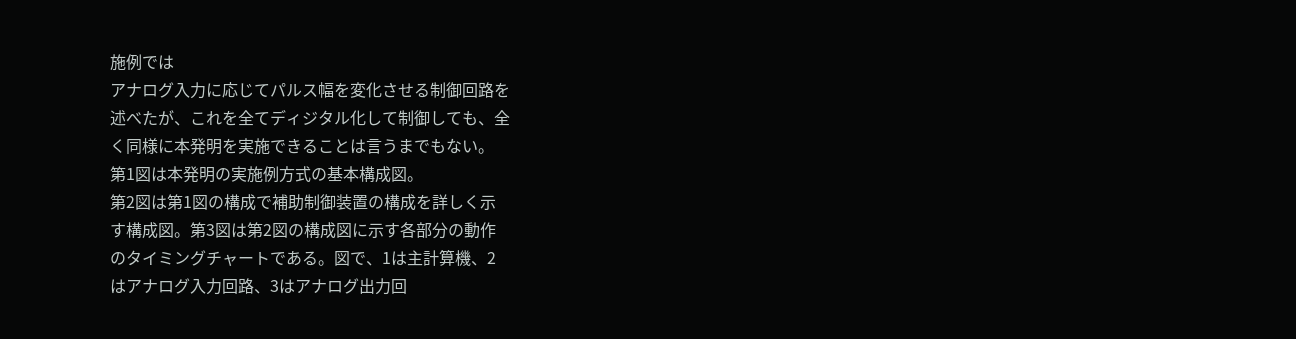施例では
アナログ入力に応じてパルス幅を変化させる制御回路を
述べたが、これを全てディジタル化して制御しても、全
く同様に本発明を実施できることは言うまでもない。
第1図は本発明の実施例方式の基本構成図。
第2図は第1図の構成で補助制御装置の構成を詳しく示
す構成図。第3図は第2図の構成図に示す各部分の動作
のタイミングチャートである。図で、1は主計算機、2
はアナログ入力回路、3はアナログ出力回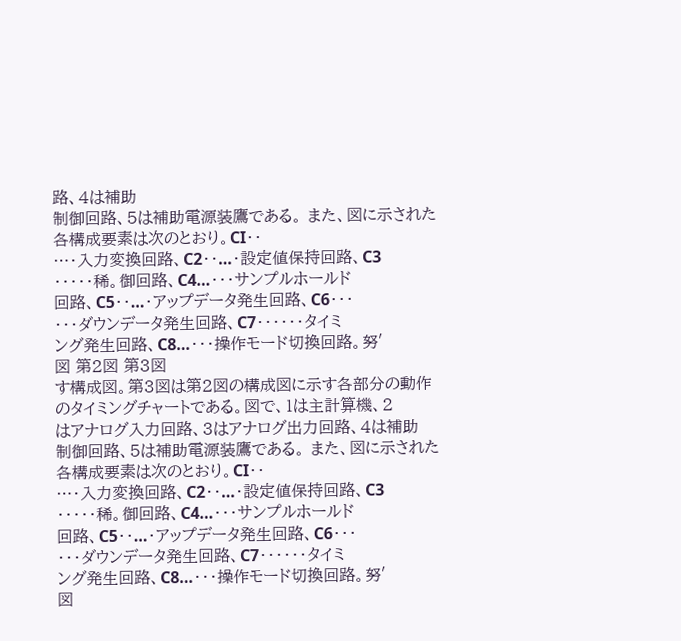路、4は補助
制御回路、5は補助電源装鷹である。 また、図に示された各構成要素は次のとおり。CI・・
…・入力変換回路、C2・・…・設定値保持回路、C3
・・・・・稀。御回路、C4…・・・サンプルホールド
回路、C5・・…・アップデータ発生回路、C6・・・
・・・ダウンデータ発生回路、C7・・・・・・タイミ
ング発生回路、C8…・・・操作モード切換回路。努′
図 第2図 第3図
す構成図。第3図は第2図の構成図に示す各部分の動作
のタイミングチャートである。図で、1は主計算機、2
はアナログ入力回路、3はアナログ出力回路、4は補助
制御回路、5は補助電源装鷹である。 また、図に示された各構成要素は次のとおり。CI・・
…・入力変換回路、C2・・…・設定値保持回路、C3
・・・・・稀。御回路、C4…・・・サンプルホールド
回路、C5・・…・アップデータ発生回路、C6・・・
・・・ダウンデータ発生回路、C7・・・・・・タイミ
ング発生回路、C8…・・・操作モード切換回路。努′
図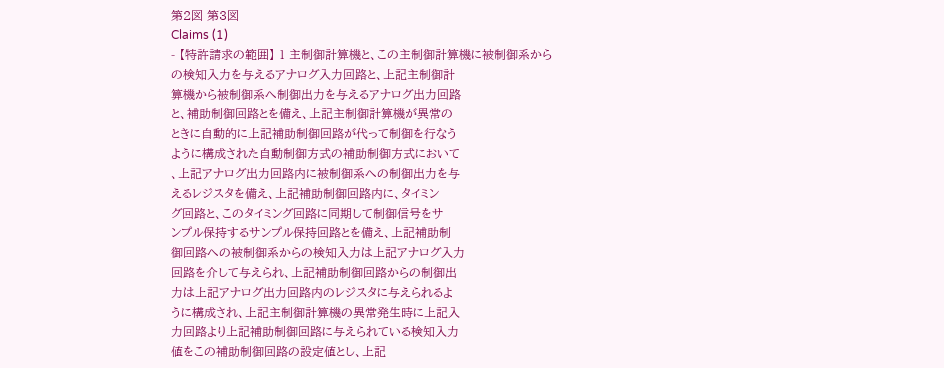第2図 第3図
Claims (1)
- 【特許請求の範囲】 1 主制御計算機と、この主制御計算機に被制御系から
の検知入力を与えるアナログ入力回路と、上記主制御計
算機から被制御系へ制御出力を与えるアナログ出力回路
と、補助制御回路とを備え、上記主制御計算機が異常の
ときに自動的に上記補助制御回路が代って制御を行なう
ように構成された自動制御方式の補助制御方式において
、上記アナログ出力回路内に被制御系への制御出力を与
えるレジスタを備え、上記補助制御回路内に、タイミン
グ回路と、このタイミング回路に同期して制御信号をサ
ンプル保持するサンプル保持回路とを備え、上記補助制
御回路への被制御系からの検知入力は上記アナログ入力
回路を介して与えられ、上記補助制御回路からの制御出
力は上記アナログ出力回路内のレジスタに与えられるよ
うに構成され、上記主制御計算機の異常発生時に上記入
力回路より上記補助制御回路に与えられている検知入力
値をこの補助制御回路の設定値とし、上記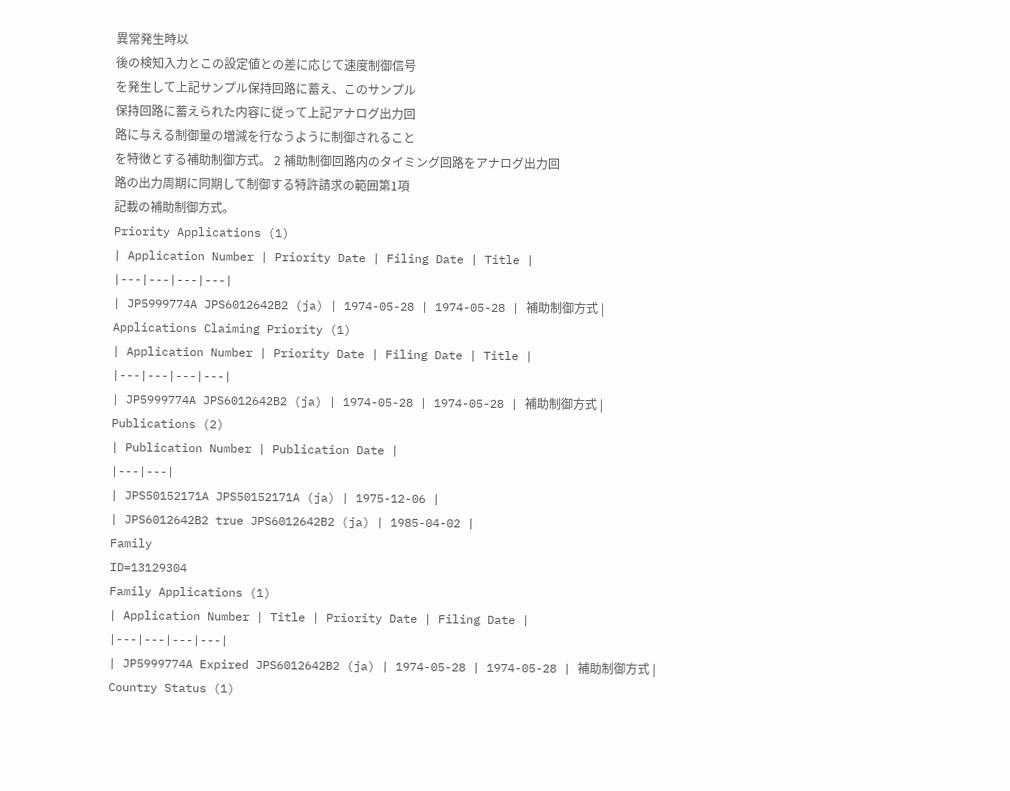異常発生時以
後の検知入力とこの設定値との差に応じて速度制御信号
を発生して上記サンプル保持回路に蓄え、このサンプル
保持回路に蓄えられた内容に従って上記アナログ出力回
路に与える制御量の増減を行なうように制御されること
を特徴とする補助制御方式。 2 補助制御回路内のタイミング回路をアナログ出力回
路の出力周期に同期して制御する特許請求の範囲第1項
記載の補助制御方式。
Priority Applications (1)
| Application Number | Priority Date | Filing Date | Title |
|---|---|---|---|
| JP5999774A JPS6012642B2 (ja) | 1974-05-28 | 1974-05-28 | 補助制御方式 |
Applications Claiming Priority (1)
| Application Number | Priority Date | Filing Date | Title |
|---|---|---|---|
| JP5999774A JPS6012642B2 (ja) | 1974-05-28 | 1974-05-28 | 補助制御方式 |
Publications (2)
| Publication Number | Publication Date |
|---|---|
| JPS50152171A JPS50152171A (ja) | 1975-12-06 |
| JPS6012642B2 true JPS6012642B2 (ja) | 1985-04-02 |
Family
ID=13129304
Family Applications (1)
| Application Number | Title | Priority Date | Filing Date |
|---|---|---|---|
| JP5999774A Expired JPS6012642B2 (ja) | 1974-05-28 | 1974-05-28 | 補助制御方式 |
Country Status (1)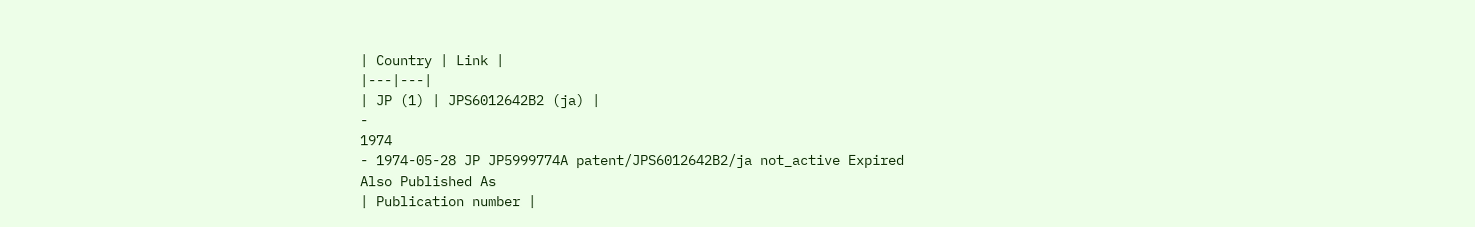| Country | Link |
|---|---|
| JP (1) | JPS6012642B2 (ja) |
-
1974
- 1974-05-28 JP JP5999774A patent/JPS6012642B2/ja not_active Expired
Also Published As
| Publication number |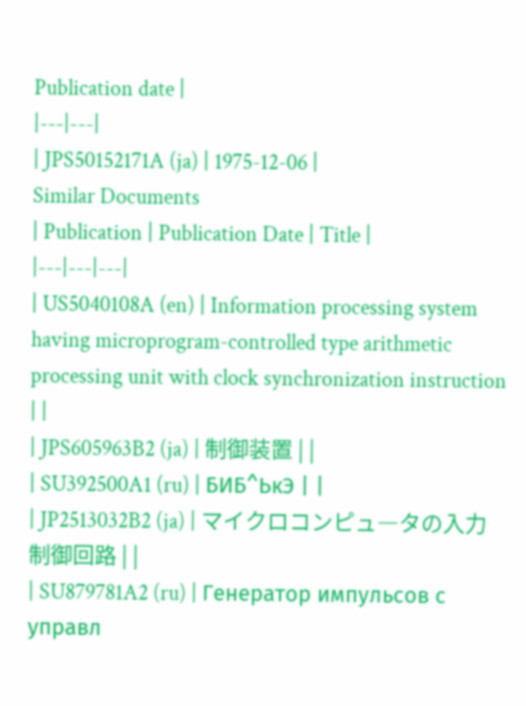Publication date |
|---|---|
| JPS50152171A (ja) | 1975-12-06 |
Similar Documents
| Publication | Publication Date | Title |
|---|---|---|
| US5040108A (en) | Information processing system having microprogram-controlled type arithmetic processing unit with clock synchronization instruction | |
| JPS605963B2 (ja) | 制御装置 | |
| SU392500A1 (ru) | БИБ^ЬкЭ | |
| JP2513032B2 (ja) | マイクロコンピュ―タの入力制御回路 | |
| SU879781A2 (ru) | Генератор импульсов с управл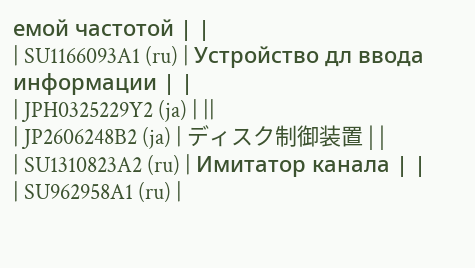емой частотой | |
| SU1166093A1 (ru) | Устройство дл ввода информации | |
| JPH0325229Y2 (ja) | ||
| JP2606248B2 (ja) | ディスク制御装置 | |
| SU1310823A2 (ru) | Имитатор канала | |
| SU962958A1 (ru) |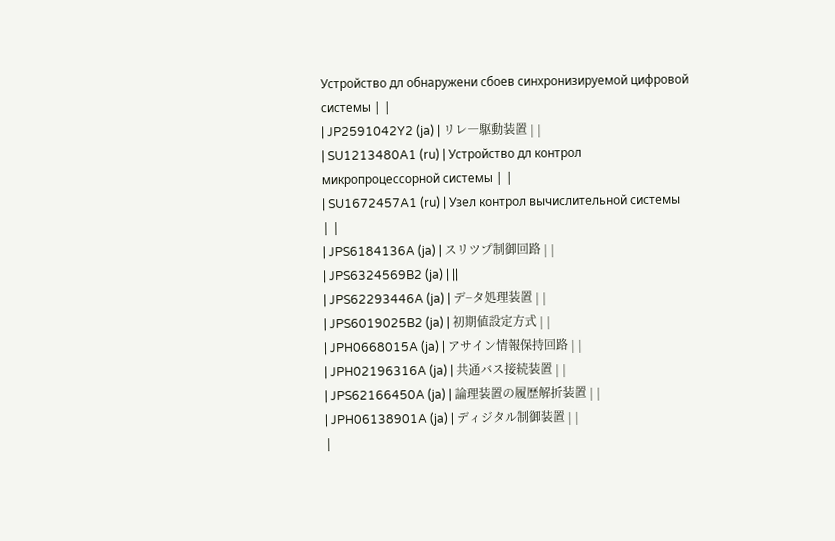Устройство дл обнаружени сбоев синхронизируемой цифровой системы | |
| JP2591042Y2 (ja) | リレ―駆動装置 | |
| SU1213480A1 (ru) | Устройство дл контрол микропроцессорной системы | |
| SU1672457A1 (ru) | Узел контрол вычислительной системы | |
| JPS6184136A (ja) | スリツプ制御回路 | |
| JPS6324569B2 (ja) | ||
| JPS62293446A (ja) | デ−タ処理装置 | |
| JPS6019025B2 (ja) | 初期値設定方式 | |
| JPH0668015A (ja) | アサイン情報保持回路 | |
| JPH02196316A (ja) | 共通バス接続装置 | |
| JPS62166450A (ja) | 論理装置の履歴解折装置 | |
| JPH06138901A (ja) | ディジタル制御装置 | |
|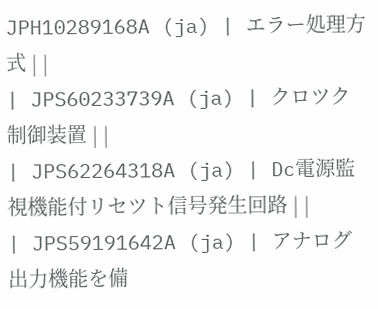JPH10289168A (ja) | エラー処理方式 | |
| JPS60233739A (ja) | クロツク制御装置 | |
| JPS62264318A (ja) | Dc電源監視機能付リセツト信号発生回路 | |
| JPS59191642A (ja) | アナログ出力機能を備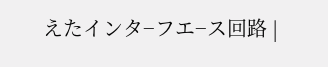えたインタ−フエ−ス回路 |